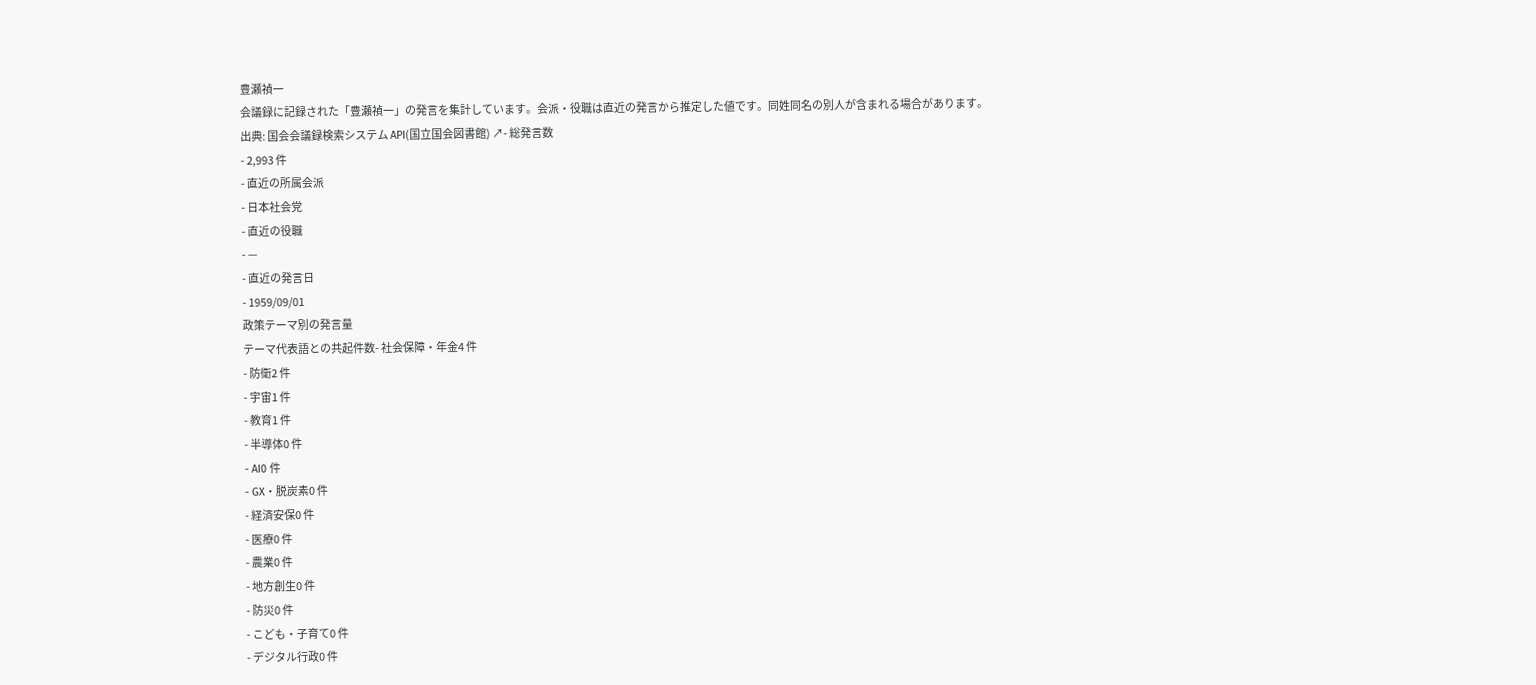豊瀬禎一
会議録に記録された「豊瀬禎一」の発言を集計しています。会派・役職は直近の発言から推定した値です。同姓同名の別人が含まれる場合があります。
出典: 国会会議録検索システム API(国立国会図書館) ↗- 総発言数
- 2,993 件
- 直近の所属会派
- 日本社会党
- 直近の役職
- —
- 直近の発言日
- 1959/09/01
政策テーマ別の発言量
テーマ代表語との共起件数- 社会保障・年金4 件
- 防衛2 件
- 宇宙1 件
- 教育1 件
- 半導体0 件
- AI0 件
- GX・脱炭素0 件
- 経済安保0 件
- 医療0 件
- 農業0 件
- 地方創生0 件
- 防災0 件
- こども・子育て0 件
- デジタル行政0 件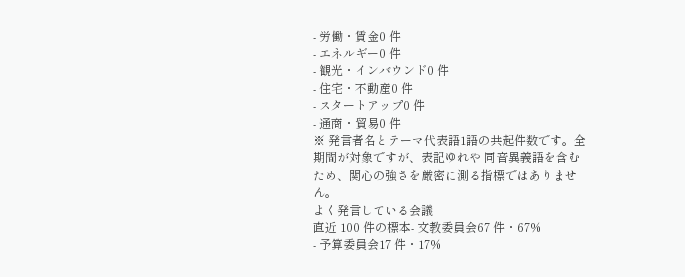- 労働・賃金0 件
- エネルギー0 件
- 観光・インバウンド0 件
- 住宅・不動産0 件
- スタートアップ0 件
- 通商・貿易0 件
※ 発言者名とテーマ代表語1語の共起件数です。全期間が対象ですが、表記ゆれや 同音異義語を含むため、関心の強さを厳密に測る指標ではありません。
よく発言している会議
直近 100 件の標本- 文教委員会67 件・67%
- 予算委員会17 件・17%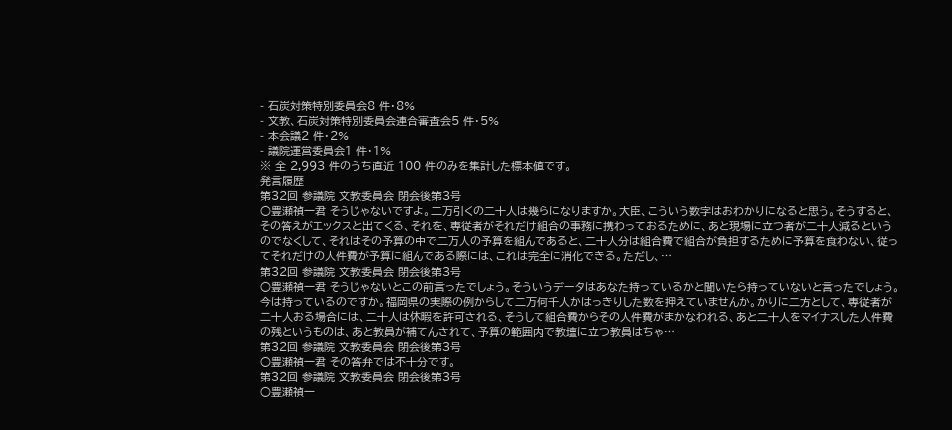- 石炭対策特別委員会8 件・8%
- 文教、石炭対策特別委員会連合審査会5 件・5%
- 本会議2 件・2%
- 議院運営委員会1 件・1%
※ 全 2,993 件のうち直近 100 件のみを集計した標本値です。
発言履歴
第32回 参議院 文教委員会 閉会後第3号
○豊瀬禎一君 そうじゃないですよ。二万引くの二十人は幾らになりますか。大臣、こういう数字はおわかりになると思う。そうすると、その答えがエックスと出てくる、それを、専従者がそれだけ組合の事務に携わっておるために、あと現場に立つ者が二十人減るというのでなくして、それはその予算の中で二万人の予算を組んであると、二十人分は組合費で組合が負担するために予算を食わない、従ってそれだけの人件費が予算に組んである際には、これは完全に消化できる。ただし、…
第32回 参議院 文教委員会 閉会後第3号
○豊瀬禎一君 そうじゃないとこの前言ったでしょう。そういうデータはあなた持っているかと聞いたら持っていないと言ったでしょう。今は持っているのですか。福岡県の実際の例からして二万何千人かはっきりした数を押えていませんか。かりに二方として、専従者が二十人おる場合には、二十人は休暇を許可される、そうして組合費からその人件費がまかなわれる、あと二十人をマイナスした人件費の残というものは、あと教員が補てんされて、予算の範囲内で教壇に立つ教員はちゃ…
第32回 参議院 文教委員会 閉会後第3号
○豊瀬禎一君 その答弁では不十分です。
第32回 参議院 文教委員会 閉会後第3号
○豊瀬禎一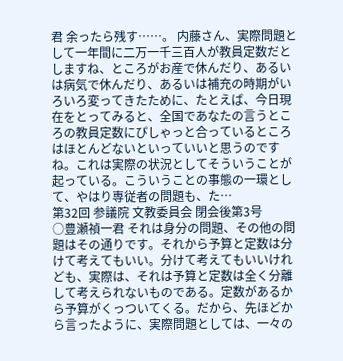君 余ったら残す……。 内藤さん、実際問題として一年間に二万一千三百人が教員定数だとしますね、ところがお産で休んだり、あるいは病気で休んだり、あるいは補充の時期がいろいろ変ってきたために、たとえば、今日現在をとってみると、全国であなたの言うところの教員定数にぴしゃっと合っているところはほとんどないといっていいと思うのですね。これは実際の状況としてそういうことが起っている。こういうことの事態の一環として、やはり専従者の問題も、た…
第32回 参議院 文教委員会 閉会後第3号
○豊瀬禎一君 それは身分の問題、その他の問題はその通りです。それから予算と定数は分けて考えてもいい。分けて考えてもいいけれども、実際は、それは予算と定数は全く分離して考えられないものである。定数があるから予算がくっついてくる。だから、先ほどから言ったように、実際問題としては、一々の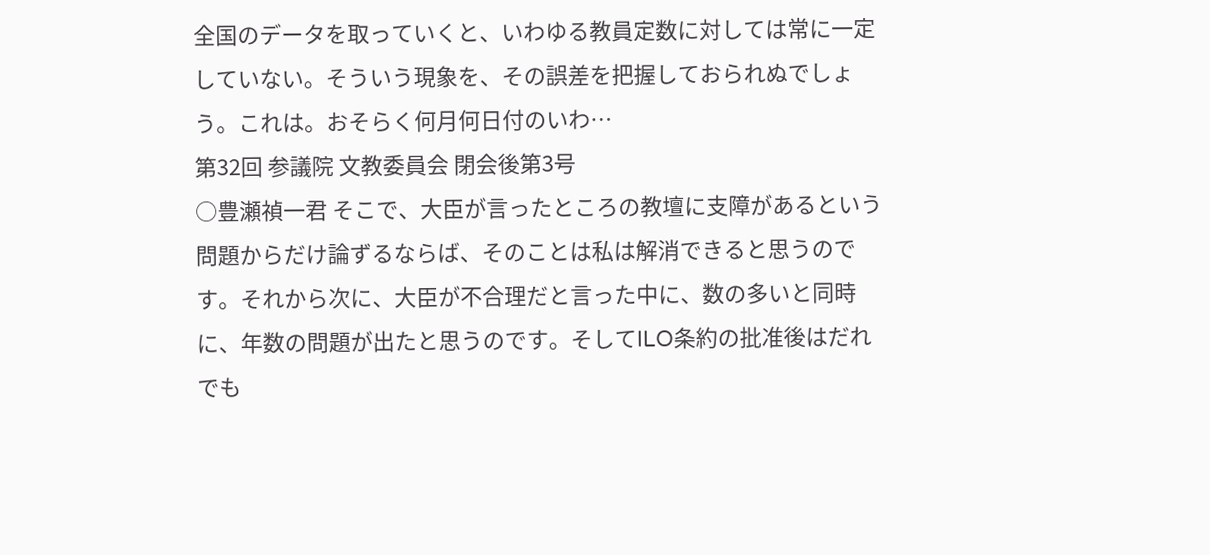全国のデータを取っていくと、いわゆる教員定数に対しては常に一定していない。そういう現象を、その誤差を把握しておられぬでしょう。これは。おそらく何月何日付のいわ…
第32回 参議院 文教委員会 閉会後第3号
○豊瀬禎一君 そこで、大臣が言ったところの教壇に支障があるという問題からだけ論ずるならば、そのことは私は解消できると思うのです。それから次に、大臣が不合理だと言った中に、数の多いと同時に、年数の問題が出たと思うのです。そしてILO条約の批准後はだれでも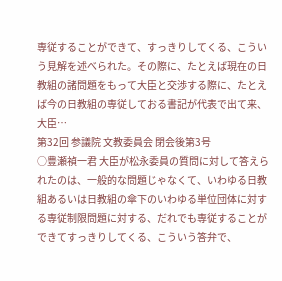専従することができて、すっきりしてくる、こういう見解を述べられた。その際に、たとえば現在の日教組の諸問題をもって大臣と交渉する際に、たとえば今の日教組の専従しておる書記が代表で出て来、大臣…
第32回 参議院 文教委員会 閉会後第3号
○豊瀬禎一君 大臣が松永委員の質問に対して答えられたのは、一般的な問題じゃなくて、いわゆる日教組あるいは日教組の傘下のいわゆる単位団体に対する専従制限問題に対する、だれでも専従することができてすっきりしてくる、こういう答弁で、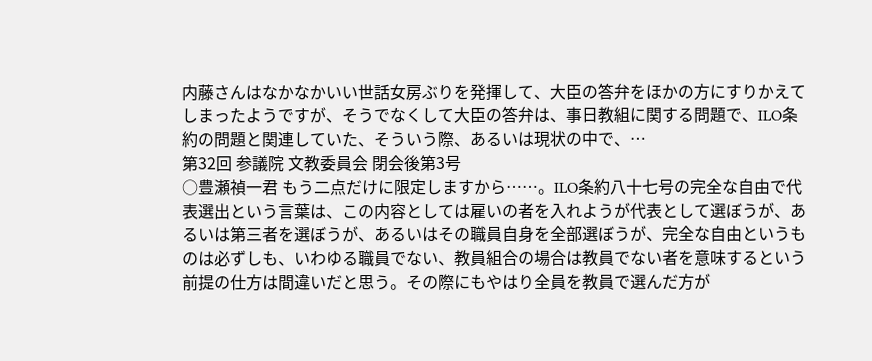内藤さんはなかなかいい世話女房ぶりを発揮して、大臣の答弁をほかの方にすりかえてしまったようですが、そうでなくして大臣の答弁は、事日教組に関する問題で、ILO条約の問題と関連していた、そういう際、あるいは現状の中で、…
第32回 参議院 文教委員会 閉会後第3号
○豊瀬禎一君 もう二点だけに限定しますから……。ILO条約八十七号の完全な自由で代表選出という言葉は、この内容としては雇いの者を入れようが代表として選ぼうが、あるいは第三者を選ぼうが、あるいはその職員自身を全部選ぼうが、完全な自由というものは必ずしも、いわゆる職員でない、教員組合の場合は教員でない者を意味するという前提の仕方は間違いだと思う。その際にもやはり全員を教員で選んだ方が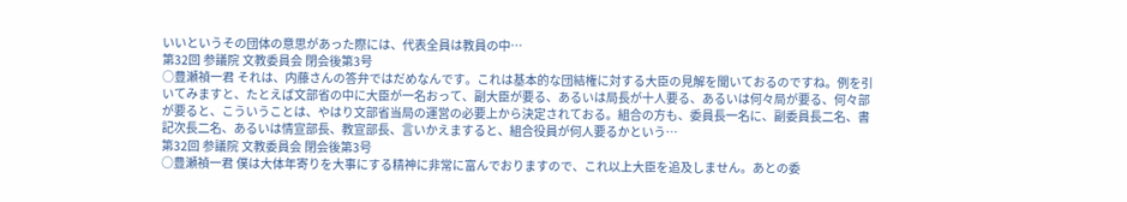いいというその団体の意思があった際には、代表全員は教員の中…
第32回 参議院 文教委員会 閉会後第3号
○豊瀬禎一君 それは、内藤さんの答弁ではだめなんです。これは基本的な団結権に対する大臣の見解を聞いておるのですね。例を引いてみますと、たとえば文部省の中に大臣が一名おって、副大臣が要る、あるいは局長が十人要る、あるいは何々局が要る、何々部が要ると、こういうことは、やはり文部省当局の運営の必要上から決定されておる。組合の方も、委員長一名に、副委員長二名、書記次長二名、あるいは情宣部長、教宣部長、言いかえますると、組合役員が何人要るかという…
第32回 参議院 文教委員会 閉会後第3号
○豊瀬禎一君 僕は大体年寄りを大事にする精神に非常に富んでおりますので、これ以上大臣を追及しません。あとの委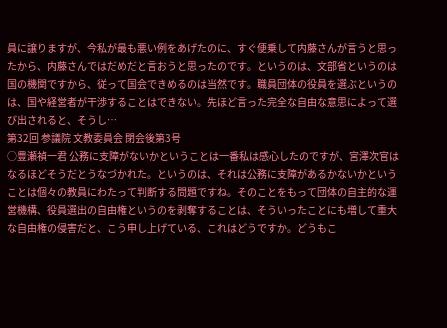員に譲りますが、今私が最も悪い例をあげたのに、すぐ便乗して内藤さんが言うと思ったから、内藤さんではだめだと言おうと思ったのです。というのは、文部省というのは国の機関ですから、従って国会できめるのは当然です。職員団体の役員を選ぶというのは、国や経営者が干渉することはできない。先ほど言った完全な自由な意思によって選び出されると、そうし…
第32回 参議院 文教委員会 閉会後第3号
○豊瀬禎一君 公務に支障がないかということは一番私は感心したのですが、宮澤次官はなるほどそうだとうなづかれた。というのは、それは公務に支障があるかないかということは個々の教員にわたって判断する問題ですね。そのことをもって団体の自主的な運営機構、役員選出の自由権というのを剥奪することは、そういったことにも増して重大な自由権の侵害だと、こう申し上げている、これはどうですか。どうもこ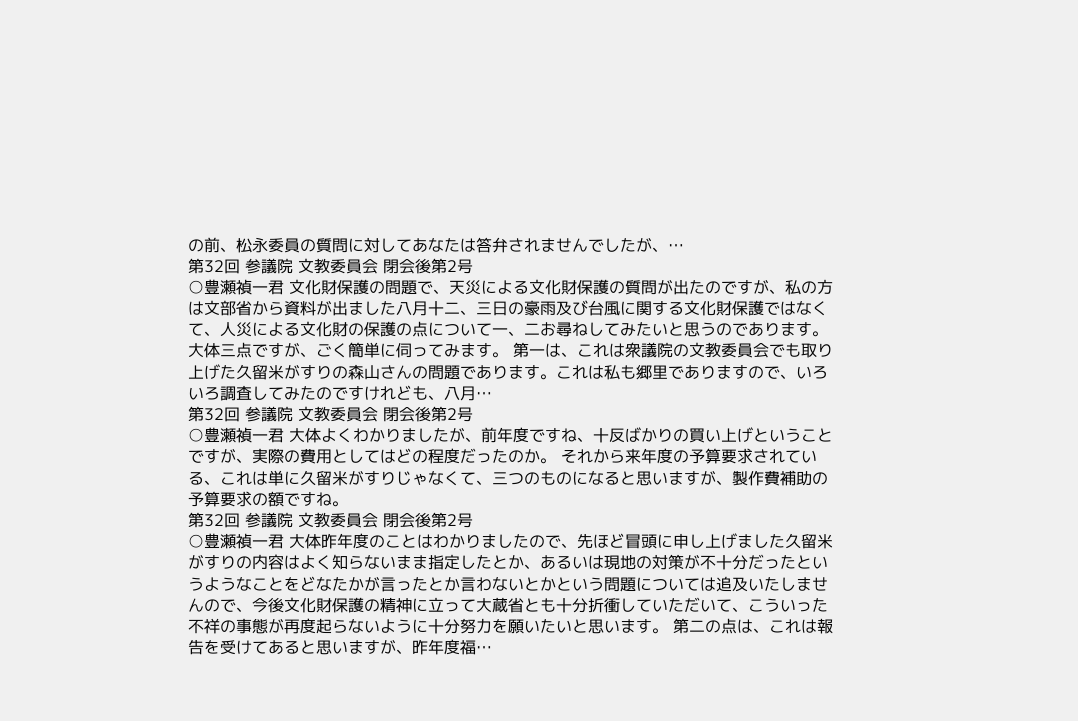の前、松永委員の質問に対してあなたは答弁されませんでしたが、…
第32回 参議院 文教委員会 閉会後第2号
○豊瀬禎一君 文化財保護の問題で、天災による文化財保護の質問が出たのですが、私の方は文部省から資料が出ました八月十二、三日の豪雨及び台風に関する文化財保護ではなくて、人災による文化財の保護の点について一、二お尋ねしてみたいと思うのであります。大体三点ですが、ごく簡単に伺ってみます。 第一は、これは衆議院の文教委員会でも取り上げた久留米がすりの森山さんの問題であります。これは私も郷里でありますので、いろいろ調査してみたのですけれども、八月…
第32回 参議院 文教委員会 閉会後第2号
○豊瀬禎一君 大体よくわかりましたが、前年度ですね、十反ばかりの買い上げということですが、実際の費用としてはどの程度だったのか。 それから来年度の予算要求されている、これは単に久留米がすりじゃなくて、三つのものになると思いますが、製作費補助の予算要求の額ですね。
第32回 参議院 文教委員会 閉会後第2号
○豊瀬禎一君 大体昨年度のことはわかりましたので、先ほど冒頭に申し上げました久留米がすりの内容はよく知らないまま指定したとか、あるいは現地の対策が不十分だったというようなことをどなたかが言ったとか言わないとかという問題については追及いたしませんので、今後文化財保護の精神に立って大蔵省とも十分折衝していただいて、こういった不祥の事態が再度起らないように十分努力を願いたいと思います。 第二の点は、これは報告を受けてあると思いますが、昨年度福…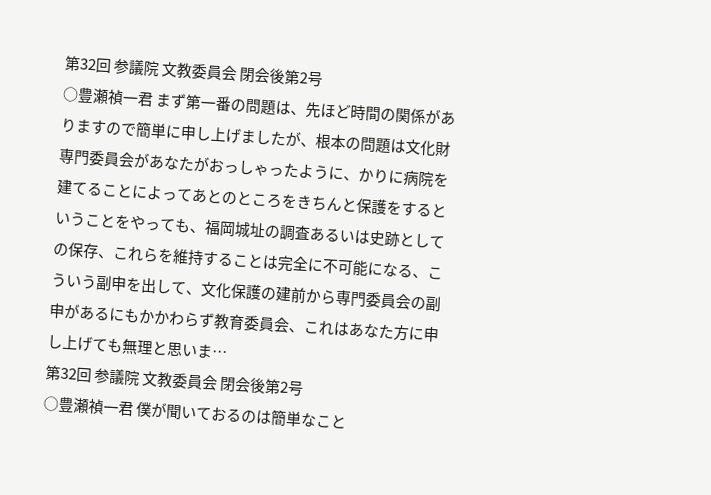第32回 参議院 文教委員会 閉会後第2号
○豊瀬禎一君 まず第一番の問題は、先ほど時間の関係がありますので簡単に申し上げましたが、根本の問題は文化財専門委員会があなたがおっしゃったように、かりに病院を建てることによってあとのところをきちんと保護をするということをやっても、福岡城址の調査あるいは史跡としての保存、これらを維持することは完全に不可能になる、こういう副申を出して、文化保護の建前から専門委員会の副申があるにもかかわらず教育委員会、これはあなた方に申し上げても無理と思いま…
第32回 参議院 文教委員会 閉会後第2号
○豊瀬禎一君 僕が聞いておるのは簡単なこと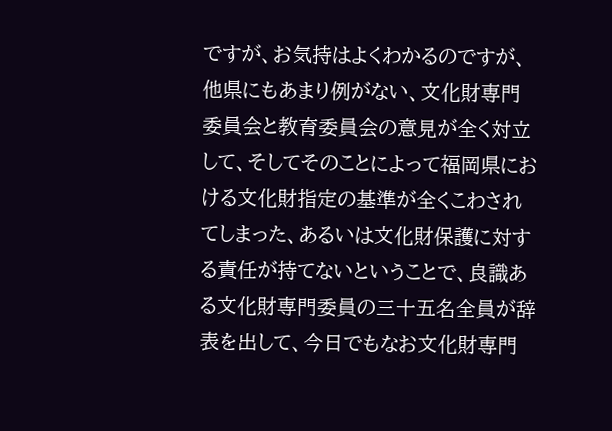ですが、お気持はよくわかるのですが、他県にもあまり例がない、文化財専門委員会と教育委員会の意見が全く対立して、そしてそのことによって福岡県における文化財指定の基準が全くこわされてしまった、あるいは文化財保護に対する責任が持てないということで、良識ある文化財専門委員の三十五名全員が辞表を出して、今日でもなお文化財専門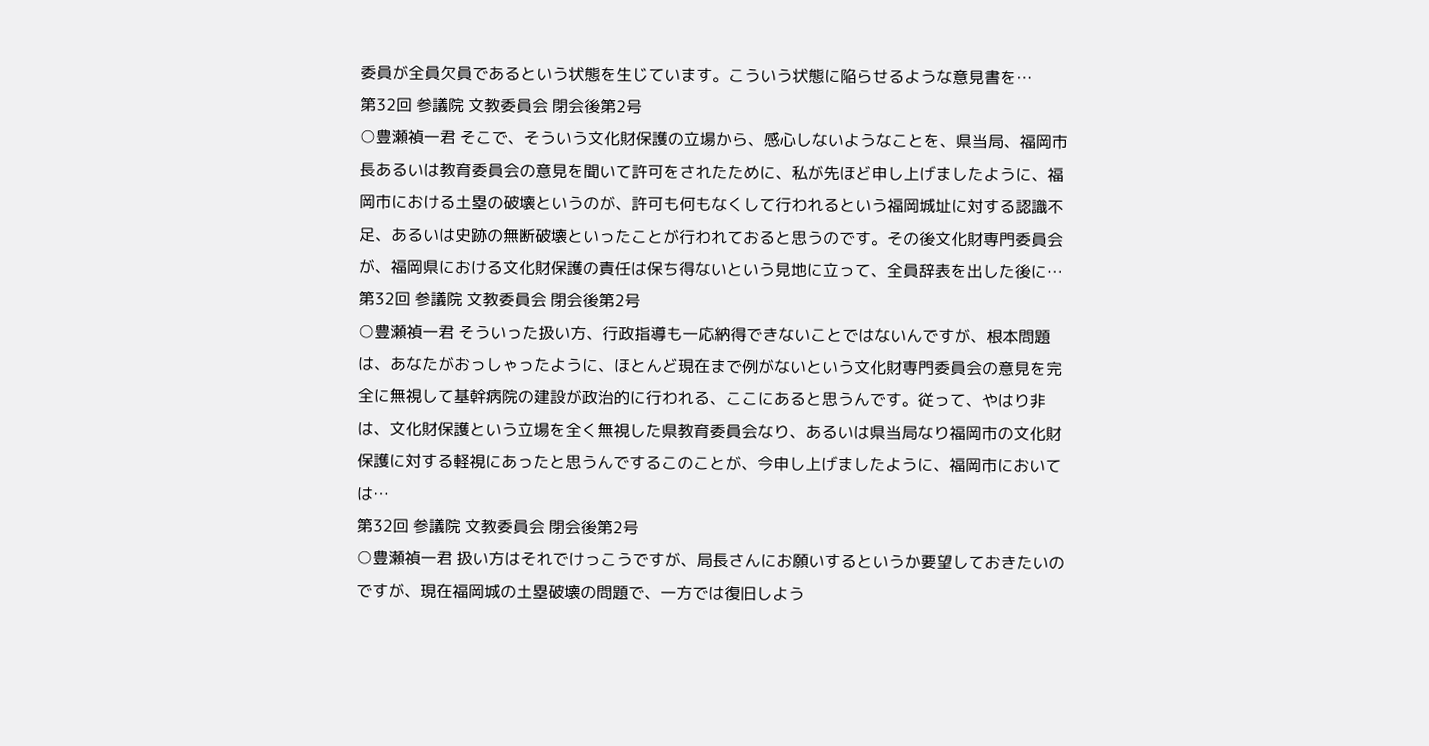委員が全員欠員であるという状態を生じています。こういう状態に陥らせるような意見書を…
第32回 参議院 文教委員会 閉会後第2号
○豊瀬禎一君 そこで、そういう文化財保護の立場から、感心しないようなことを、県当局、福岡市長あるいは教育委員会の意見を聞いて許可をされたために、私が先ほど申し上げましたように、福岡市における土塁の破壊というのが、許可も何もなくして行われるという福岡城址に対する認識不足、あるいは史跡の無断破壊といったことが行われておると思うのです。その後文化財専門委員会が、福岡県における文化財保護の責任は保ち得ないという見地に立って、全員辞表を出した後に…
第32回 参議院 文教委員会 閉会後第2号
○豊瀬禎一君 そういった扱い方、行政指導も一応納得できないことではないんですが、根本問題は、あなたがおっしゃったように、ほとんど現在まで例がないという文化財専門委員会の意見を完全に無視して基幹病院の建設が政治的に行われる、ここにあると思うんです。従って、やはり非は、文化財保護という立場を全く無視した県教育委員会なり、あるいは県当局なり福岡市の文化財保護に対する軽視にあったと思うんでするこのことが、今申し上げましたように、福岡市においては…
第32回 参議院 文教委員会 閉会後第2号
○豊瀬禎一君 扱い方はそれでけっこうですが、局長さんにお願いするというか要望しておきたいのですが、現在福岡城の土塁破壊の問題で、一方では復旧しよう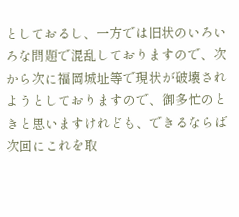としておるし、一方では旧状のいろいろな問題で混乱しておりますので、次から次に福岡城址等で現状が破壊されようとしておりますので、御多忙のときと思いますけれども、できるならば次回にこれを取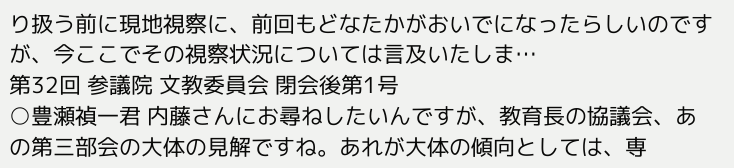り扱う前に現地視察に、前回もどなたかがおいでになったらしいのですが、今ここでその視察状況については言及いたしま…
第32回 参議院 文教委員会 閉会後第1号
○豊瀬禎一君 内藤さんにお尋ねしたいんですが、教育長の協議会、あの第三部会の大体の見解ですね。あれが大体の傾向としては、専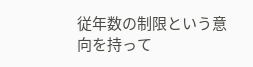従年数の制限という意向を持って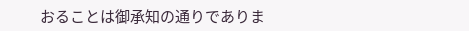おることは御承知の通りでありま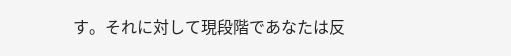す。それに対して現段階であなたは反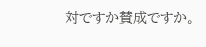対ですか賛成ですか。